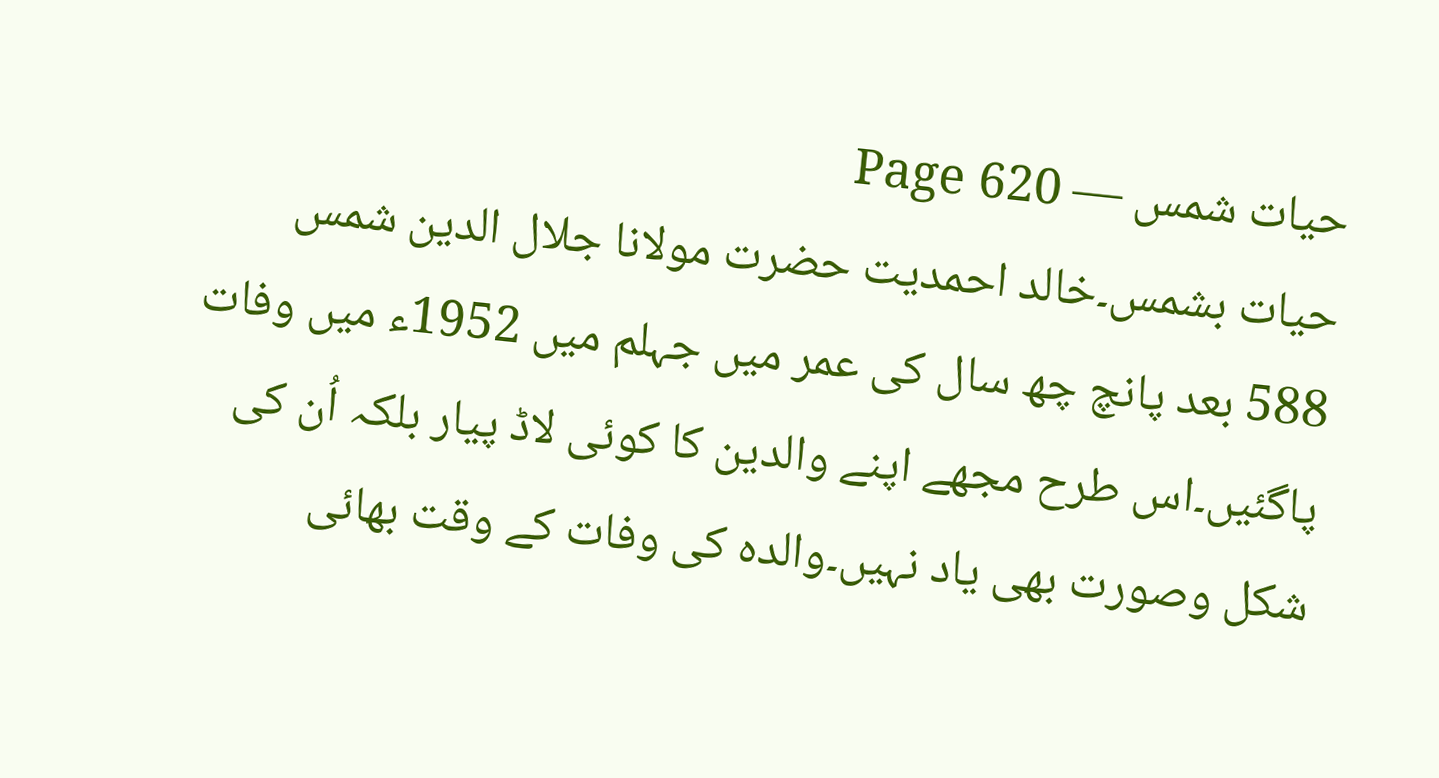حیات شمس — Page 620
حیات بشمس۔خالد احمدیت حضرت مولانا جلال الدین شمس 588 بعد پانچ چھ سال کی عمر میں جہلم میں 1952ء میں وفات پاگئیں۔اس طرح مجھے اپنے والدین کا کوئی لاڈ پیار بلکہ اُن کی شکل وصورت بھی یاد نہیں۔والدہ کی وفات کے وقت بھائی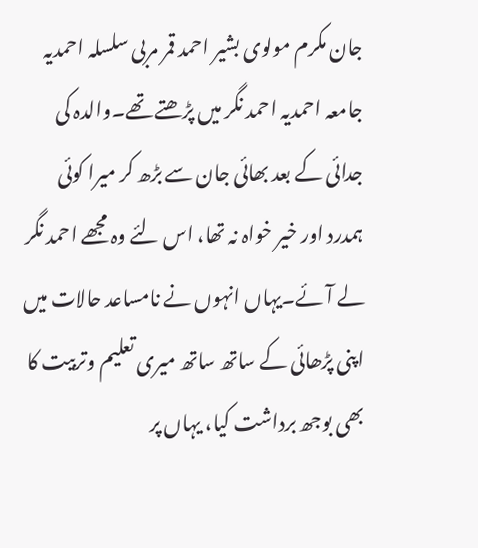جان مکرم مولوی بشیر احمد قمر مربی سلسلہ احمدیہ جامعہ احمدیہ احمد نگر میں پڑھتے تھے۔والدہ کی جدائی کے بعد بھائی جان سے بڑھ کر میرا کوئی ہمدرد اور خیر خواہ نہ تھا، اس لئے وہ مجھے احمد نگر لے آئے۔یہاں انہوں نے نامساعد حالات میں اپنی پڑھائی کے ساتھ ساتھ میری تعلیم وتربیت کا بھی بوجھ برداشت کیا، یہاں پر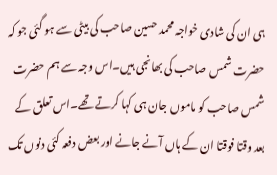ہی ان کی شادی خواجہ محمد حسین صاحب کی بیٹی سے ہو گئی جو کہ حضرت شمس صاحب کی بھانجی ہیں۔اس وجہ سے ہم حضرت شمس صاحب کو ماموں جان ہی کہا کرتے تھے۔اس تعلق کے بعد وقتا فوقتا ان کے ہاں آنے جانے اور بعض دفعہ کئی دنوں تک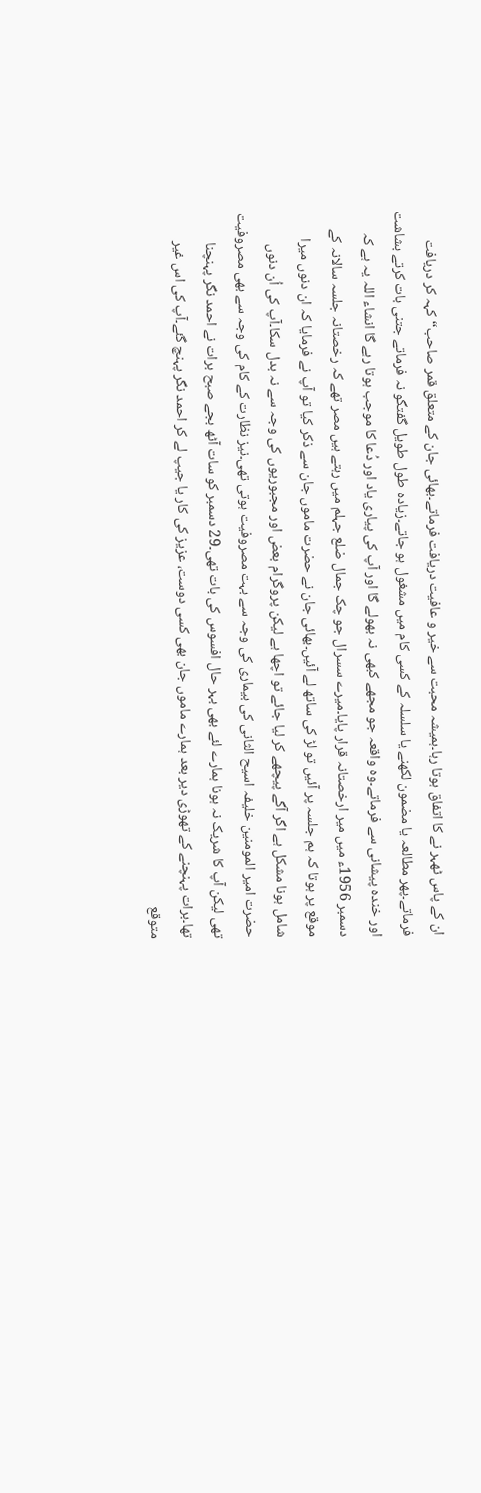ان کے پاس ٹھہر نے کا اتفاق ہوتا رہا۔ہمیشہ محبت سے خیر و عافیت دریافت فرماتے۔بھائی جان کے متعلق قمر صاحب“ کہہ کر دریافت فرماتے۔پھر مطالعہ یا مضمون لکھنے یا سلسلہ کے کسی کام میں مشغول ہو جاتے۔زیادہ طول طویل گفتگو نہ فرماتے جتنی بات کرتے بشاشت اور خندہ پیشانی سے فرماتے۔وہ واقعہ جو مجھے کبھی نہ بھولے گا اور آپ کی پیاری یاد اور دُعا کا موجب ہوتا رہے گا انشاء اللہ یہ ہے کہ دسمبر 1956ء میں میر ارخصتانہ قرار پایا۔میرے سسرال جو چک جمال ضلع جہلم میں رہتے ہیں مصر تھے کہ رخصتانہ جلسہ سالانہ کے موقع پر ہوتا کہ ہم جلسہ پر آئیں تو لڑ کی ساتھ لے آئیں۔بھائی جان نے حضرت ماموں جان سے ذکر کیا تو آپ نے فرمایا کہ ان دنوں میرا شامل ہونا مشکل ہے اگر آگے پیچھے کر لیا جائے تو اچھا ہے لیکن پروگرام بعض اور مجبوریوں کی وجہ سے نہ بدل سکا۔آپ کی اُن دنوں حضرت امیر المومنین خلیفہ اسیح الثانی کی بیماری کی وجہ سے بہت مصروفیت ہوتی تھی۔نیز نظارت کے کام کی وجہ سے بھی مصروفیت تھی لیکن آپ کا شریک نہ ہونا ہمارے لئے بھی بہر حال افسوس کی بات تھی۔29 دسمبر کو سات آٹھ بجے صبح برات نے احمد نگر پہنچنا تھا۔برات پہنچنے کے تھوڑی دیر بعد ہمارے ماموں جان بھی کسی دوست، عزیز کی کار یا جیپ لے کر احمد نگر پہنچ گئے۔آپ کی اس غیر متوقع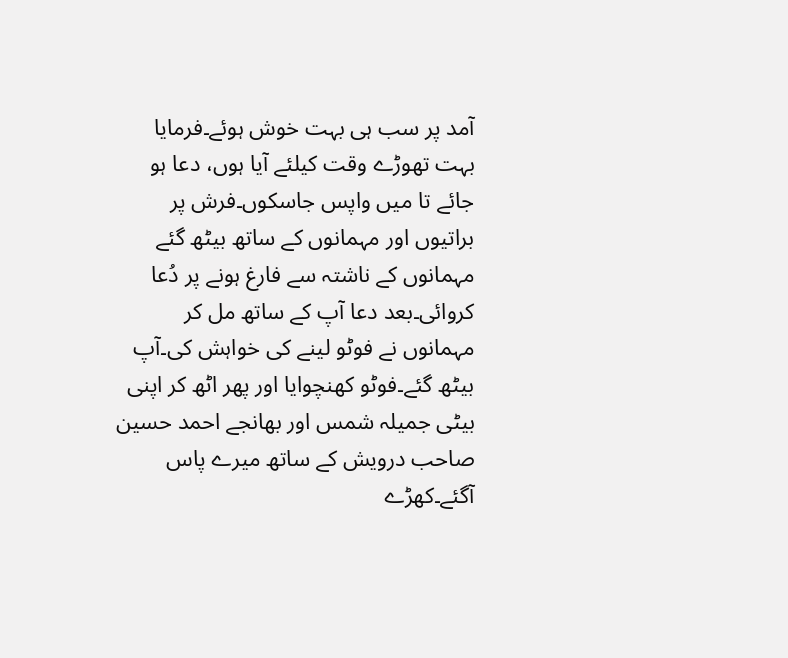آمد پر سب ہی بہت خوش ہوئے۔فرمایا بہت تھوڑے وقت کیلئے آیا ہوں، دعا ہو جائے تا میں واپس جاسکوں۔فرش پر براتیوں اور مہمانوں کے ساتھ بیٹھ گئے مہمانوں کے ناشتہ سے فارغ ہونے پر دُعا کروائی۔بعد دعا آپ کے ساتھ مل کر مہمانوں نے فوٹو لینے کی خواہش کی۔آپ بیٹھ گئے۔فوٹو کھنچوایا اور پھر اٹھ کر اپنی بیٹی جمیلہ شمس اور بھانجے احمد حسین صاحب درویش کے ساتھ میرے پاس آگئے۔کھڑے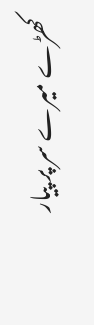کھڑے میرے سر پر پیار